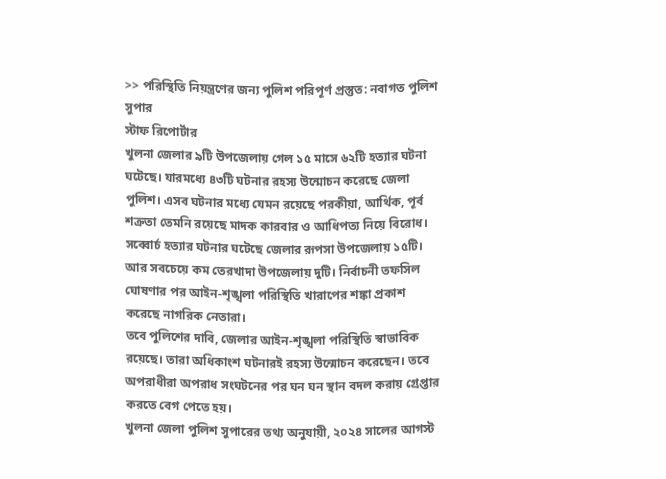>> পরিস্থিতি নিয়ন্ত্রণের জন্য পুলিশ পরিপূর্ণ প্রস্তুত: নবাগত পুলিশ সুপার
স্টাফ রিপোর্টার
খুলনা জেলার ৯টি উপজেলায় গেল ১৫ মাসে ৬২টি হত্যার ঘটনা ঘটেছে। যারমধ্যে ৪৩টি ঘটনার রহস্য উন্মোচন করেছে জেলা পুলিশ। এসব ঘটনার মধ্যে যেমন রয়েছে পরকীয়া, আর্থিক, পূর্ব শক্রতা তেমনি রয়েছে মাদক কারবার ও আধিপত্য নিয়ে বিরোধ। সব্বোর্চ হত্যার ঘটনার ঘটেছে জেলার রূপসা উপজেলায় ১৫টি। আর সবচেয়ে কম তেরখাদা উপজেলায় দুটি। নির্বাচনী তফসিল ঘোষণার পর আইন-শৃঙ্খলা পরিস্থিতি খারাপের শঙ্কা প্রকাশ করেছে নাগরিক নেতারা।
তবে পুলিশের দাবি, জেলার আইন-শৃঙ্খলা পরিস্থিতি স্বাভাবিক রয়েছে। তারা অধিকাংশ ঘটনারই রহস্য উন্মোচন করেছেন। তবে অপরাধীরা অপরাধ সংঘটনের পর ঘন ঘন স্থান বদল করায় গ্রেপ্তার করতে বেগ পেতে হয়।
খুলনা জেলা পুলিশ সুপারের তথ্য অনুযায়ী, ২০২৪ সালের আগস্ট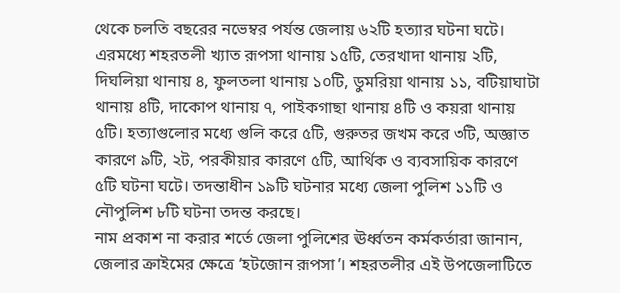থেকে চলতি বছরের নভেম্বর পর্যন্ত জেলায় ৬২টি হত্যার ঘটনা ঘটে। এরমধ্যে শহরতলী খ্যাত রূপসা থানায় ১৫টি, তেরখাদা থানায় ২টি, দিঘলিয়া থানায় ৪, ফুলতলা থানায় ১০টি, ডুমরিয়া থানায় ১১, বটিয়াঘাটা থানায় ৪টি, দাকোপ থানায় ৭, পাইকগাছা থানায় ৪টি ও কয়রা থানায় ৫টি। হত্যাগুলোর মধ্যে গুলি করে ৫টি, গুরুতর জখম করে ৩টি, অজ্ঞাত কারণে ৯টি, ২ট, পরকীয়ার কারণে ৫টি, আর্থিক ও ব্যবসায়িক কারণে ৫টি ঘটনা ঘটে। তদন্তাধীন ১৯টি ঘটনার মধ্যে জেলা পুলিশ ১১টি ও নৌপুলিশ ৮টি ঘটনা তদন্ত করছে।
নাম প্রকাশ না করার শর্তে জেলা পুলিশের ঊর্ধ্বতন কর্মকর্তারা জানান, জেলার ক্রাইমের ক্ষেত্রে ‘হটজোন রূপসা’। শহরতলীর এই উপজেলাটিতে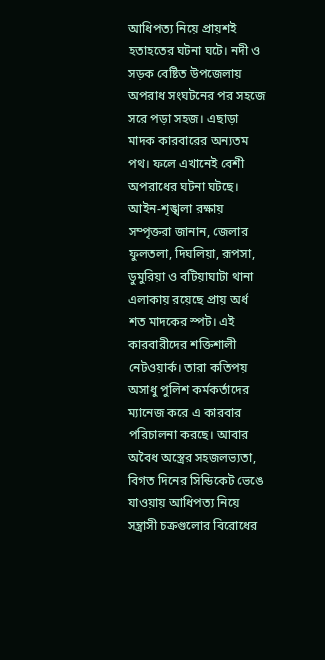আধিপত্য নিয়ে প্রায়শই হতাহতের ঘটনা ঘটে। নদী ও সড়ক বেষ্টিত উপজেলায় অপরাধ সংঘটনের পর সহজে সরে পড়া সহজ। এছাড়া মাদক কারবারের অন্যতম পথ। ফলে এখানেই বেশী অপরাধের ঘটনা ঘটছে।
আইন-শৃঙ্খলা রক্ষায় সম্পৃক্তরা জানান, জেলার ফুলতলা, দিঘলিয়া, রূপসা, ডুমুরিয়া ও বটিয়াঘাটা থানা এলাকায় রয়েছে প্রায় অর্ধ শত মাদকের স্পট। এই কারবারীদের শক্তিশালী নেটওয়ার্ক। তারা কতিপয় অসাধু পুলিশ কর্মকর্তাদের ম্যানেজ করে এ কারবার পরিচালনা করছে। আবার অবৈধ অস্ত্রের সহজলভ্যতা, বিগত দিনের সিন্ডিকেট ভেঙে যাওয়ায় আধিপত্য নিয়ে সন্ত্রাসী চক্রগুলোর বিরোধের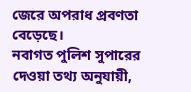জেরে অপরাধ প্রবণতা বেড়েছে।
নবাগত পুলিশ সুপারের দেওয়া তথ্য অনুযায়ী,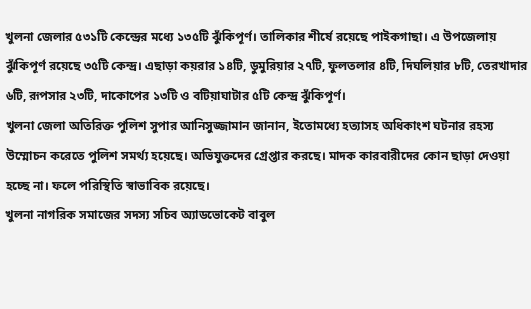খুলনা জেলার ৫৩১টি কেন্দ্রের মধ্যে ১৩৫টি ঝুঁকিপূর্ণ। তালিকার শীর্ষে রয়েছে পাইকগাছা। এ উপজেলায় ঝুঁকিপূর্ণ রয়েছে ৩৫টি কেন্দ্র। এছাড়া কয়রার ১৪টি, ডুমুরিয়ার ২৭টি, ফুলতলার ৪টি, দিঘলিয়ার ৮টি, তেরখাদার ৬টি, রূপসার ২৩টি, দাকোপের ১৩টি ও বটিয়াঘাটার ৫টি কেন্দ্র ঝুঁকিপূর্ণ।
খুলনা জেলা অতিরিক্ত পুলিশ সুপার আনিসুজ্জামান জানান, ইতোমধ্যে হত্যাসহ অধিকাংশ ঘটনার রহস্য উম্মোচন করেতে পুলিশ সমর্থ্য হয়েছে। অভিযুক্তদের গ্রেপ্তার করছে। মাদক কারবারীদের কোন ছাড়া দেওয়া হচ্ছে না। ফলে পরিস্থিতি স্বাভাবিক রয়েছে।
খুলনা নাগরিক সমাজের সদস্য সচিব অ্যাডভোকেট বাবুল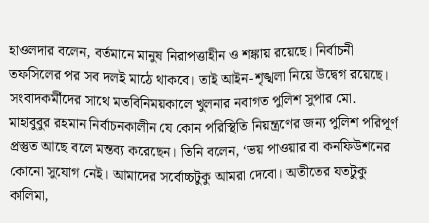হাওলদার বলেন, বর্তমানে মানুষ নিরাপত্তাহীন ও শঙ্কায় রয়েছে। নির্বাচনী তফসিলের পর সব দলই মাঠে থাকবে। তাই আইন-শৃঙ্খলা নিয়ে উদ্বেগ রয়েছে।
সংবাদকর্মীদের সাথে মতবিনিময়কালে খুলনার নবাগত পুলিশ সুপার মো. মাহাবুবুর রহমান নির্বাচনকালীন যে কোন পরিস্থিতি নিয়ন্ত্রণের জন্য পুলিশ পরিপূর্ণ প্রস্তুত আছে বলে মন্তব্য করেছেন। তিনি বলেন, ‘ভয় পাওয়ার বা কনফিউশনের কোনো সুযোগ নেই। আমাদের সর্বোচ্চটুকু আমরা দেবো। অতীতের যতটুকু কালিমা,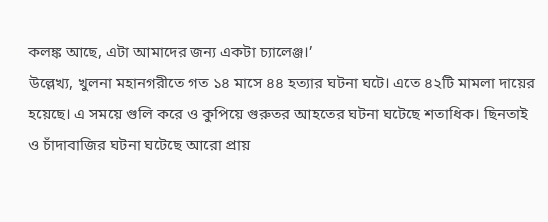কলঙ্ক আছে, এটা আমাদের জন্য একটা চ্যালেঞ্জ।’
উল্লেখ্য, খুলনা মহানগরীতে গত ১৪ মাসে ৪৪ হত্যার ঘটনা ঘটে। এতে ৪২টি মামলা দায়ের হয়েছে। এ সময়ে গুলি করে ও কুপিয়ে গুরুতর আহতের ঘটনা ঘটেছে শতাধিক। ছিনতাই ও চাঁদাবাজির ঘটনা ঘটেছে আরো প্রায়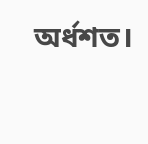অর্ধশত।